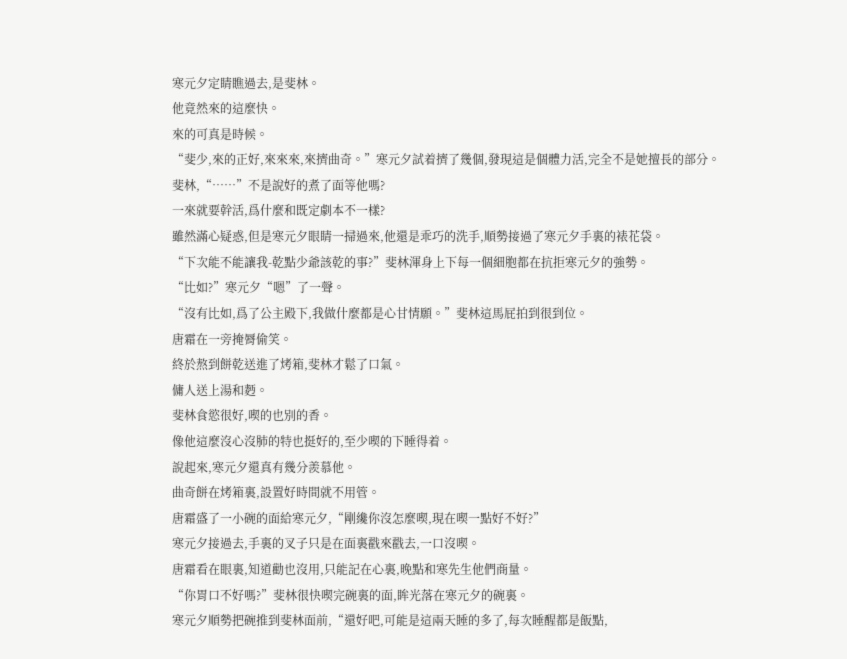寒元夕定睛瞧過去,是斐林。
他竟然來的這麼快。
來的可真是時候。
“斐少,來的正好,來來來,來擠曲奇。”寒元夕試着擠了幾個,發現這是個體力活,完全不是她擅長的部分。
斐林,“……”不是說好的煮了面等他嗎?
一來就要幹活,爲什麼和既定劇本不一樣?
雖然滿心疑惑,但是寒元夕眼睛一掃過來,他還是乖巧的洗手,順勢接過了寒元夕手裏的裱花袋。
“下次能不能讓我-乾點少爺該乾的事?”斐林渾身上下每一個細胞都在抗拒寒元夕的強勢。
“比如?”寒元夕“嗯”了一聲。
“沒有比如,爲了公主殿下,我做什麼都是心甘情願。”斐林這馬屁拍到很到位。
唐霜在一旁掩脣偷笑。
終於熬到餅乾送進了烤箱,斐林才鬆了口氣。
傭人送上湯和麪。
斐林食慾很好,喫的也別的香。
像他這麼沒心沒肺的特也挺好的,至少喫的下睡得着。
說起來,寒元夕還真有幾分羨慕他。
曲奇餅在烤箱裏,設置好時間就不用管。
唐霜盛了一小碗的面給寒元夕,“剛纔你沒怎麼喫,現在喫一點好不好?”
寒元夕接過去,手裏的叉子只是在面裏戳來戳去,一口沒喫。
唐霜看在眼裏,知道勸也沒用,只能記在心裏,晚點和寒先生他們商量。
“你胃口不好嗎?”斐林很快喫完碗裏的面,眸光落在寒元夕的碗裏。
寒元夕順勢把碗推到斐林面前,“還好吧,可能是這兩天睡的多了,每次睡醒都是飯點,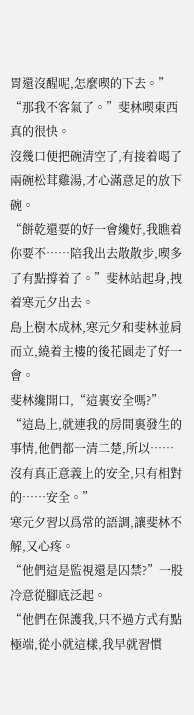胃還沒醒呢,怎麼喫的下去。”
“那我不客氣了。”斐林喫東西真的很快。
沒幾口便把碗清空了,有接着喝了兩碗松茸雞湯,才心滿意足的放下碗。
“餅乾還要的好一會纔好,我瞧着你要不……陪我出去散散步,喫多了有點撐着了。”斐林站起身,拽着寒元夕出去。
島上樹木成林,寒元夕和斐林並肩而立,繞着主樓的後花園走了好一會。
斐林纔開口,“這裏安全嗎?”
“這島上,就連我的房間裏發生的事情,他們都一清二楚,所以……沒有真正意義上的安全,只有相對的……安全。”
寒元夕習以爲常的語調,讓斐林不解,又心疼。
“他們這是監視還是囚禁?”一股冷意從腳底泛起。
“他們在保護我,只不過方式有點極端,從小就這樣,我早就習慣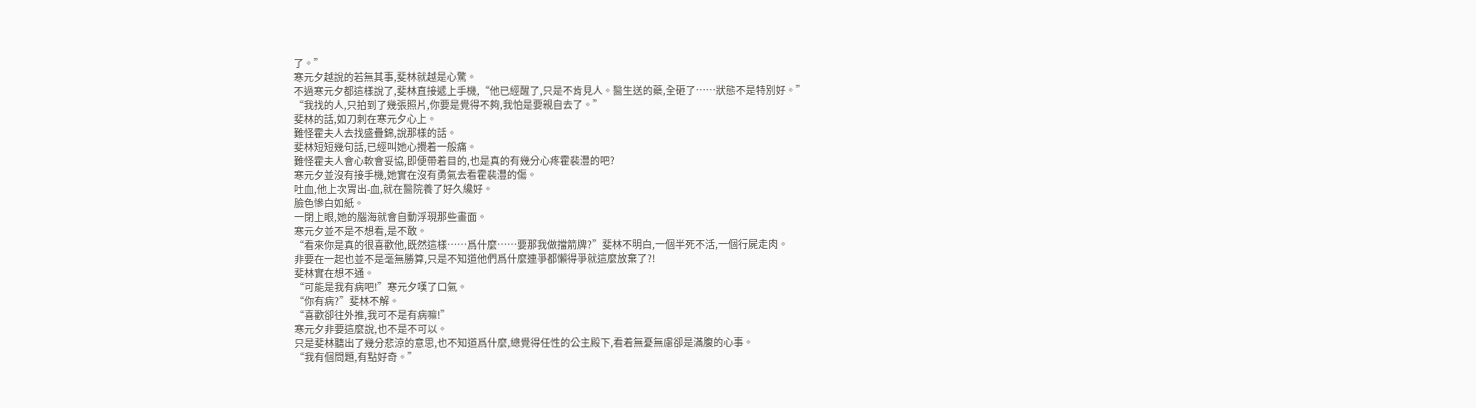了。”
寒元夕越說的若無其事,斐林就越是心驚。
不過寒元夕都這樣說了,斐林直接遞上手機,“他已經醒了,只是不肯見人。醫生送的藥,全砸了……狀態不是特別好。”
“我找的人,只拍到了幾張照片,你要是覺得不夠,我怕是要親自去了。”
斐林的話,如刀刺在寒元夕心上。
難怪霍夫人去找盛疊錦,說那樣的話。
斐林短短幾句話,已經叫她心攪着一般痛。
難怪霍夫人會心軟會妥協,即便帶着目的,也是真的有幾分心疼霍裴灃的吧?
寒元夕並沒有接手機,她實在沒有勇氣去看霍裴灃的傷。
吐血,他上次胃出-血,就在醫院養了好久纔好。
臉色慘白如紙。
一閉上眼,她的腦海就會自動浮現那些畫面。
寒元夕並不是不想看,是不敢。
“看來你是真的很喜歡他,既然這樣……爲什麼……要那我做擋箭牌?”斐林不明白,一個半死不活,一個行屍走肉。
非要在一起也並不是毫無勝算,只是不知道他們爲什麼連爭都懶得爭就這麼放棄了?!
斐林實在想不通。
“可能是我有病吧!”寒元夕嘆了口氣。
“你有病?”斐林不解。
“喜歡卻往外推,我可不是有病嘛!”
寒元夕非要這麼說,也不是不可以。
只是斐林聽出了幾分悲涼的意思,也不知道爲什麼,總覺得任性的公主殿下,看着無憂無慮卻是滿腹的心事。
“我有個問題,有點好奇。”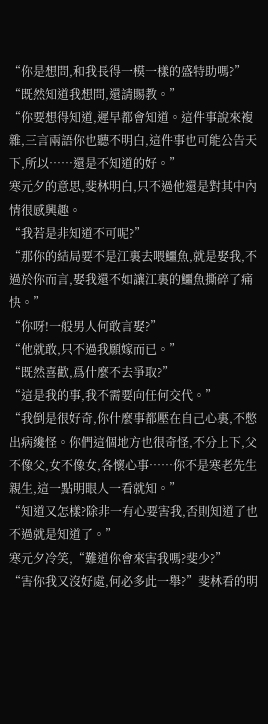“你是想問,和我長得一模一樣的盛特助嗎?”
“既然知道我想問,還請賜教。”
“你要想得知道,遲早都會知道。這件事說來複雜,三言兩語你也聽不明白,這件事也可能公告天下,所以……還是不知道的好。”
寒元夕的意思,斐林明白,只不過他還是對其中內情很感興趣。
“我若是非知道不可呢?”
“那你的結局要不是江裏去喂鱷魚,就是娶我,不過於你而言,娶我還不如讓江裏的鱷魚撕碎了痛快。”
“你呀!一般男人何敢言娶?”
“他就敢,只不過我願嫁而已。”
“既然喜歡,爲什麼不去爭取?”
“這是我的事,我不需要向任何交代。”
“我倒是很好奇,你什麼事都壓在自己心裏,不憋出病纔怪。你們這個地方也很奇怪,不分上下,父不像父,女不像女,各懷心事……你不是寒老先生親生,這一點明眼人一看就知。”
“知道又怎樣?除非一有心要害我,否則知道了也不過就是知道了。”
寒元夕冷笑,“難道你會來害我嗎?斐少?”
“害你我又沒好處,何必多此一舉?”斐林看的明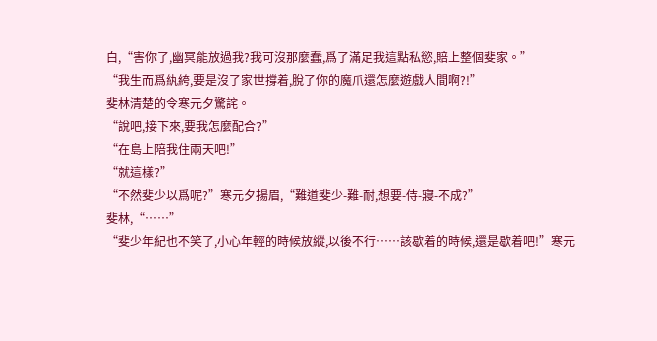白,“害你了,幽冥能放過我?我可沒那麼蠢,爲了滿足我這點私慾,賠上整個斐家。”
“我生而爲紈絝,要是沒了家世撐着,脫了你的魔爪還怎麼遊戲人間啊?!”
斐林清楚的令寒元夕驚詫。
“說吧,接下來,要我怎麼配合?”
“在島上陪我住兩天吧!”
“就這樣?”
“不然斐少以爲呢?”寒元夕揚眉,“難道斐少-難-耐,想要-侍-寢-不成?”
斐林,“……”
“斐少年紀也不笑了,小心年輕的時候放縱,以後不行……該歇着的時候,還是歇着吧!”寒元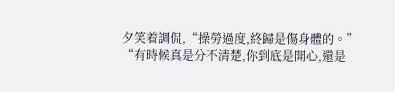夕笑着調侃,“操勞過度,終歸是傷身體的。”
“有時候真是分不清楚,你到底是開心,還是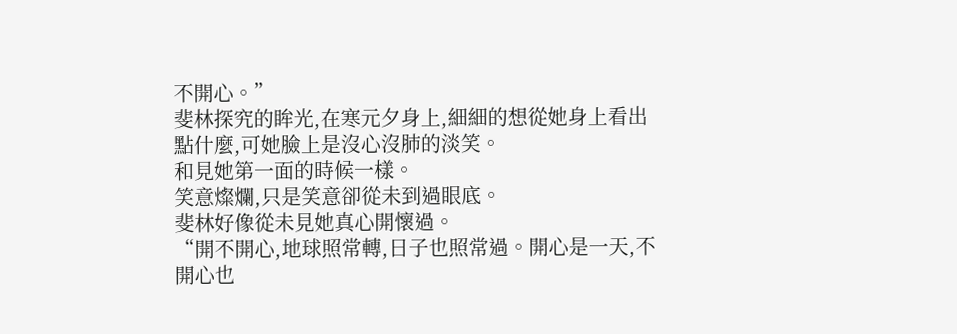不開心。”
斐林探究的眸光,在寒元夕身上,細細的想從她身上看出點什麼,可她臉上是沒心沒肺的淡笑。
和見她第一面的時候一樣。
笑意燦爛,只是笑意卻從未到過眼底。
斐林好像從未見她真心開懷過。
“開不開心,地球照常轉,日子也照常過。開心是一天,不開心也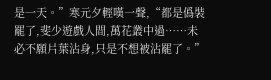是一天。”寒元夕輕嘆一聲,“都是僞裝罷了,斐少遊戲人間,萬花叢中過……未必不願片葉沾身,只是不想被沾罷了。”